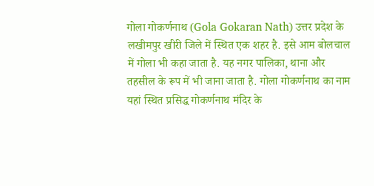गोला गोकर्णनाथ (Gola Gokaran Nath) उत्तर प्रदेश के लखीमपुर खीरी जिले में स्थित एक शहर है. इसे आम बोलचाल में गोला भी कहा जाता है. यह नगर पालिका, थाना और तहसील के रूप में भी जाना जाता है. गोला गोकर्णनाथ का नाम यहां स्थित प्रसिद्ध गोकर्णनाथ मंदिर के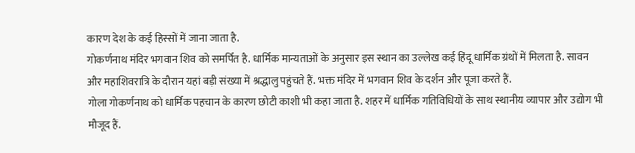कारण देश के कई हिस्सों में जाना जाता है.
गोकर्णनाथ मंदिर भगवान शिव को समर्पित है. धार्मिक मान्यताओं के अनुसार इस स्थान का उल्लेख कई हिंदू धार्मिक ग्रंथों में मिलता है. सावन और महाशिवरात्रि के दौरान यहां बड़ी संख्या में श्रद्धालु पहुंचते हैं. भक्त मंदिर में भगवान शिव के दर्शन और पूजा करते हैं.
गोला गोकर्णनाथ को धार्मिक पहचान के कारण छोटी काशी भी कहा जाता है. शहर में धार्मिक गतिविधियों के साथ स्थानीय व्यापार और उद्योग भी मौजूद हैं.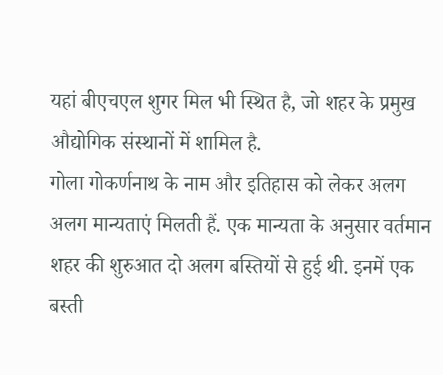यहां बीएचएल शुगर मिल भी स्थित है, जो शहर के प्रमुख औद्योगिक संस्थानों में शामिल है.
गोला गोकर्णनाथ के नाम और इतिहास को लेकर अलग अलग मान्यताएं मिलती हैं. एक मान्यता के अनुसार वर्तमान शहर की शुरुआत दो अलग बस्तियों से हुई थी. इनमें एक बस्ती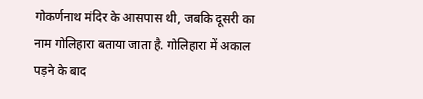गोकर्णनाथ मंदिर के आसपास थी, जबकि दूसरी का नाम गोलिहारा बताया जाता है. गोलिहारा में अकाल पड़ने के बाद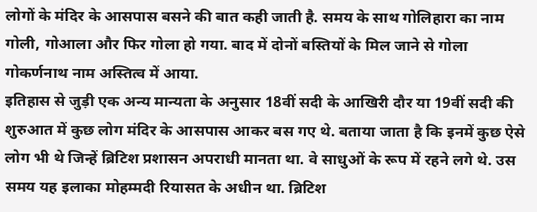लोगों के मंदिर के आसपास बसने की बात कही जाती है. समय के साथ गोलिहारा का नाम गोली, गोआला और फिर गोला हो गया. बाद में दोनों बस्तियों के मिल जाने से गोला गोकर्णनाथ नाम अस्तित्व में आया.
इतिहास से जुड़ी एक अन्य मान्यता के अनुसार 18वीं सदी के आखिरी दौर या 19वीं सदी की शुरुआत में कुछ लोग मंदिर के आसपास आकर बस गए थे. बताया जाता है कि इनमें कुछ ऐसे लोग भी थे जिन्हें ब्रिटिश प्रशासन अपराधी मानता था. वे साधुओं के रूप में रहने लगे थे. उस समय यह इलाका मोहम्मदी रियासत के अधीन था. ब्रिटिश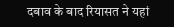दबाव के बाद रियासत ने यहां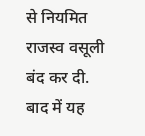से नियमित राजस्व वसूली बंद कर दी. बाद में यह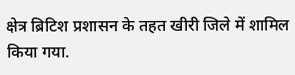क्षेत्र ब्रिटिश प्रशासन के तहत खीरी जिले में शामिल किया गया.